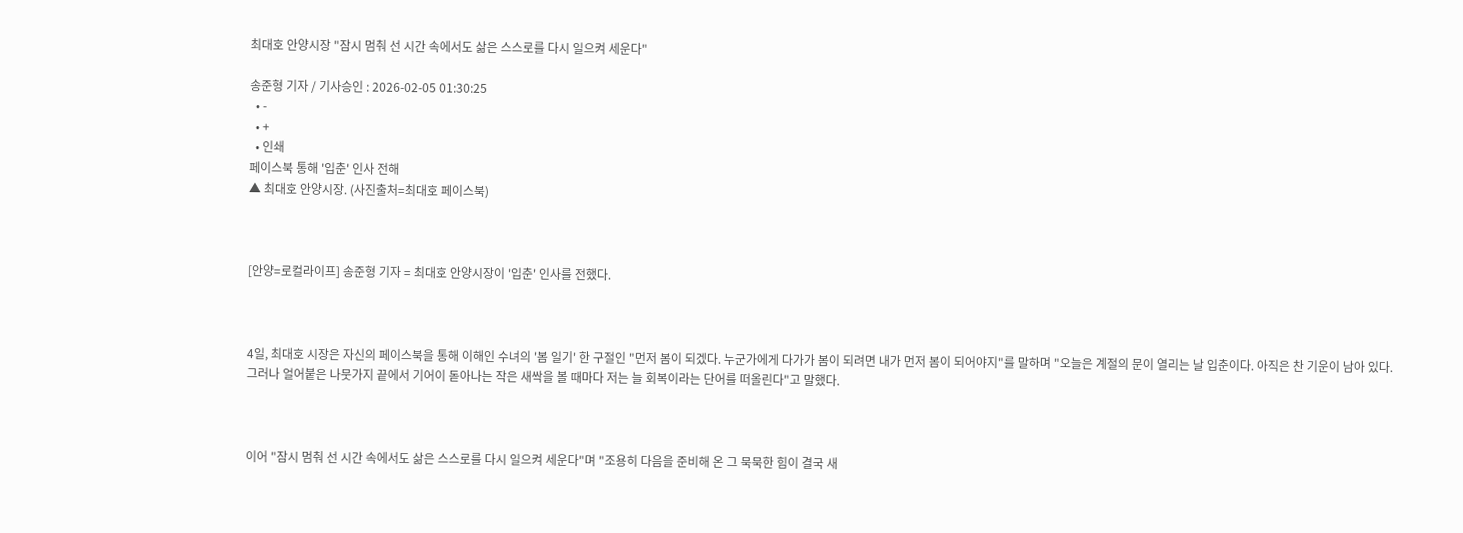최대호 안양시장 "잠시 멈춰 선 시간 속에서도 삶은 스스로를 다시 일으켜 세운다"

송준형 기자 / 기사승인 : 2026-02-05 01:30:25
  • -
  • +
  • 인쇄
페이스북 통해 '입춘' 인사 전해
▲ 최대호 안양시장. (사진출처=최대호 페이스북)



[안양=로컬라이프] 송준형 기자 = 최대호 안양시장이 '입춘' 인사를 전했다.



4일, 최대호 시장은 자신의 페이스북을 통해 이해인 수녀의 '봄 일기' 한 구절인 "먼저 봄이 되겠다. 누군가에게 다가가 봄이 되려면 내가 먼저 봄이 되어야지"를 말하며 "오늘은 계절의 문이 열리는 날 입춘이다. 아직은 찬 기운이 남아 있다. 그러나 얼어붙은 나뭇가지 끝에서 기어이 돋아나는 작은 새싹을 볼 때마다 저는 늘 회복이라는 단어를 떠올린다"고 말했다.



이어 "잠시 멈춰 선 시간 속에서도 삶은 스스로를 다시 일으켜 세운다"며 "조용히 다음을 준비해 온 그 묵묵한 힘이 결국 새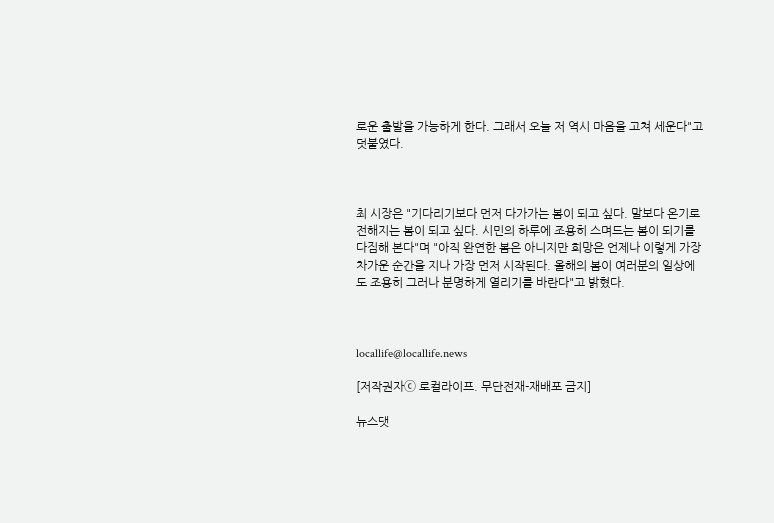로운 출발을 가능하게 한다. 그래서 오늘 저 역시 마음을 고쳐 세운다"고 덧붙였다.



최 시장은 "기다리기보다 먼저 다가가는 봄이 되고 싶다. 말보다 온기로 전해지는 봄이 되고 싶다. 시민의 하루에 조용히 스며드는 봄이 되기를 다짐해 본다"며 "아직 완연한 봄은 아니지만 희망은 언제나 이렇게 가장 차가운 순간을 지나 가장 먼저 시작된다. 올해의 봄이 여러분의 일상에도 조용히 그러나 분명하게 열리기를 바란다"고 밝혔다.



locallife@locallife.news

[저작권자ⓒ 로컬라이프. 무단전재-재배포 금지]

뉴스댓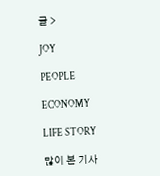글 >

JOY

PEOPLE

ECONOMY

LIFE STORY

많이 본 기사